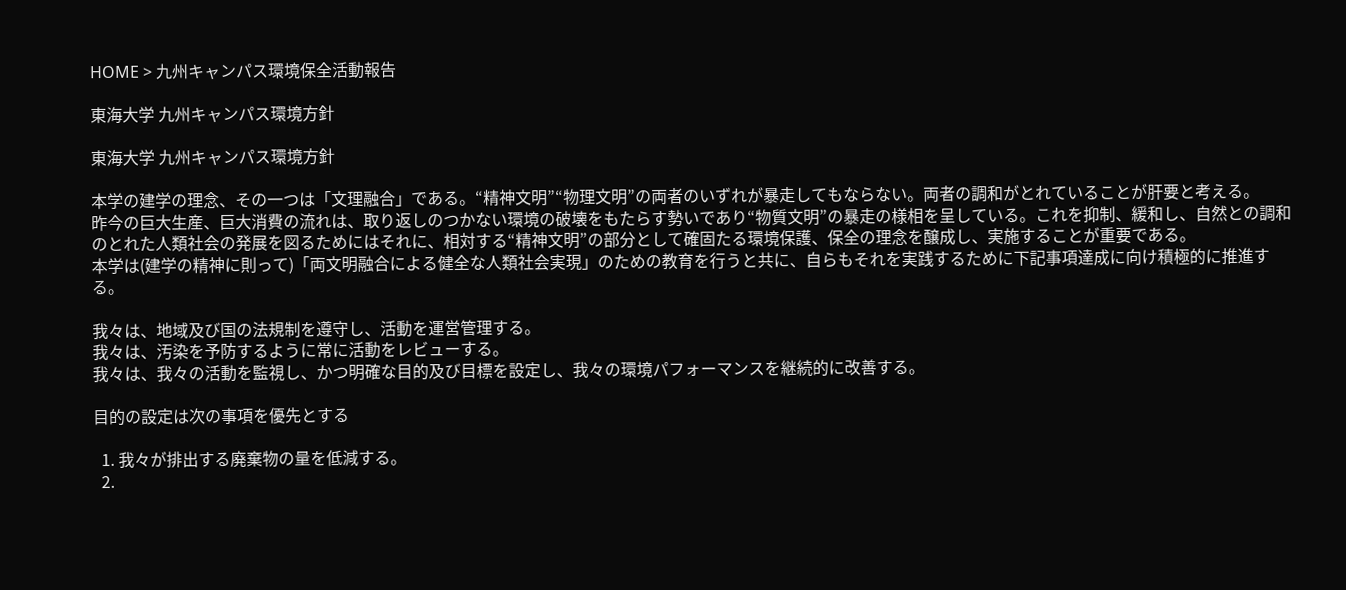HOME > 九州キャンパス環境保全活動報告

東海大学 九州キャンパス環境方針

東海大学 九州キャンパス環境方針

本学の建学の理念、その一つは「文理融合」である。“精神文明”“物理文明”の両者のいずれが暴走してもならない。両者の調和がとれていることが肝要と考える。
昨今の巨大生産、巨大消費の流れは、取り返しのつかない環境の破壊をもたらす勢いであり“物質文明”の暴走の様相を呈している。これを抑制、緩和し、自然との調和のとれた人類社会の発展を図るためにはそれに、相対する“精神文明”の部分として確固たる環境保護、保全の理念を醸成し、実施することが重要である。
本学は(建学の精神に則って)「両文明融合による健全な人類社会実現」のための教育を行うと共に、自らもそれを実践するために下記事項達成に向け積極的に推進する。

我々は、地域及び国の法規制を遵守し、活動を運営管理する。
我々は、汚染を予防するように常に活動をレビューする。
我々は、我々の活動を監視し、かつ明確な目的及び目標を設定し、我々の環境パフォーマンスを継続的に改善する。

目的の設定は次の事項を優先とする

  1. 我々が排出する廃棄物の量を低減する。
  2.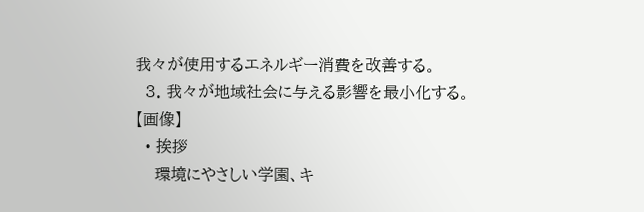我々が使用するエネルギー消費を改善する。
  3. 我々が地域社会に与える影響を最小化する。
【画像】
  • 挨拶
    環境にやさしい学園、キ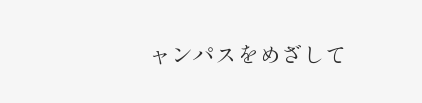ャンパスをめざして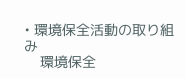• 環境保全活動の取り組み
    環境保全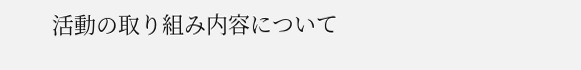活動の取り組み内容について